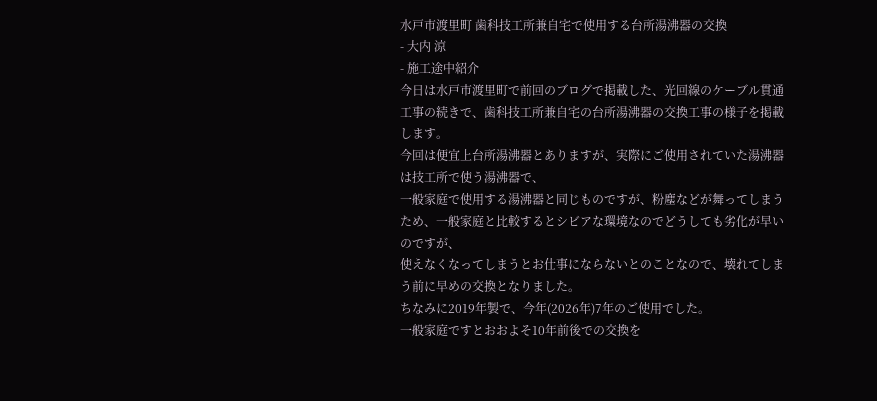水戸市渡里町 歯科技工所兼自宅で使用する台所湯沸器の交換
- 大内 涼
- 施工途中紹介
今日は水戸市渡里町で前回のブログで掲載した、光回線のケーブル貫通工事の続きで、歯科技工所兼自宅の台所湯沸器の交換工事の様子を掲載します。
今回は便宜上台所湯沸器とありますが、実際にご使用されていた湯沸器は技工所で使う湯沸器で、
一般家庭で使用する湯沸器と同じものですが、粉塵などが舞ってしまうため、一般家庭と比較するとシビアな環境なのでどうしても劣化が早いのですが、
使えなくなってしまうとお仕事にならないとのことなので、壊れてしまう前に早めの交換となりました。
ちなみに2019年製で、今年(2026年)7年のご使用でした。
一般家庭ですとおおよそ10年前後での交換を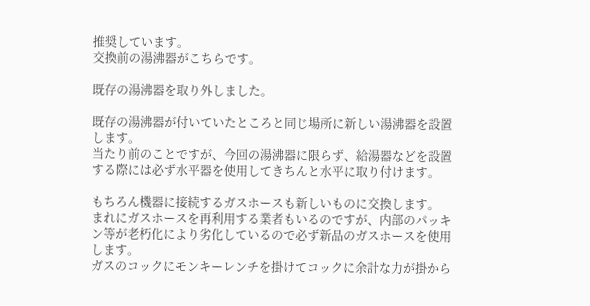推奨しています。
交換前の湯沸器がこちらです。

既存の湯沸器を取り外しました。

既存の湯沸器が付いていたところと同じ場所に新しい湯沸器を設置します。
当たり前のことですが、今回の湯沸器に限らず、給湯器などを設置する際には必ず水平器を使用してきちんと水平に取り付けます。

もちろん機器に接続するガスホースも新しいものに交換します。
まれにガスホースを再利用する業者もいるのですが、内部のパッキン等が老朽化により劣化しているので必ず新品のガスホースを使用します。
ガスのコックにモンキーレンチを掛けてコックに余計な力が掛から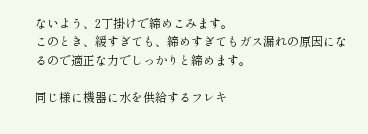ないよう、2丁掛けで締めこみます。
このとき、緩すぎても、締めすぎてもガス漏れの原因になるので適正な力でしっかりと締めます。

同じ様に機器に水を供給するフレキ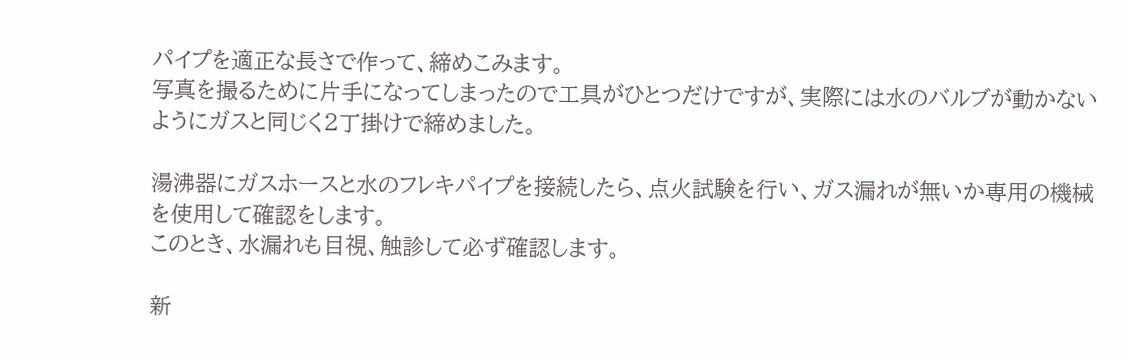パイプを適正な長さで作って、締めこみます。
写真を撮るために片手になってしまったので工具がひとつだけですが、実際には水のバルブが動かないようにガスと同じく2丁掛けで締めました。

湯沸器にガスホースと水のフレキパイプを接続したら、点火試験を行い、ガス漏れが無いか専用の機械を使用して確認をします。
このとき、水漏れも目視、触診して必ず確認します。

新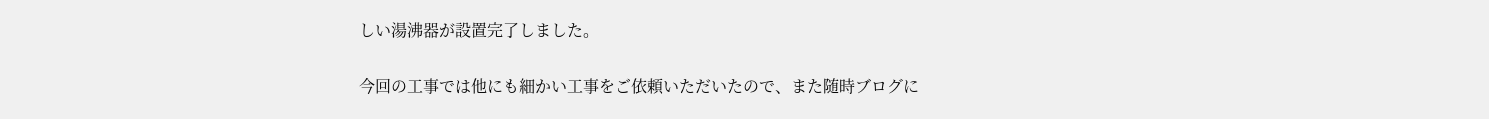しい湯沸器が設置完了しました。

今回の工事では他にも細かい工事をご依頼いただいたので、また随時ブログに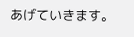あげていきます。